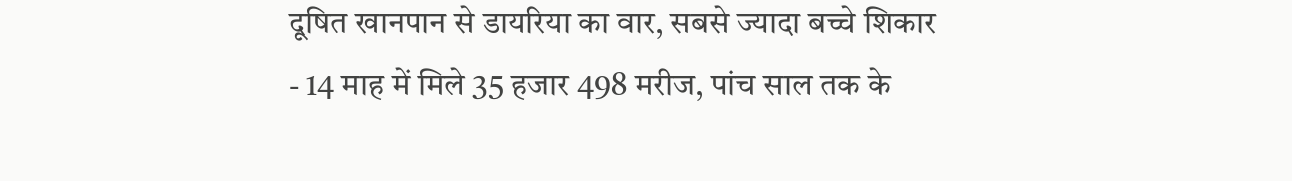दूषित खानपान से डायरिया का वार, सबसे ज्यादा बच्चे शिकार
- 14 माह में मिले 35 हजार 498 मरीज, पांच साल तक के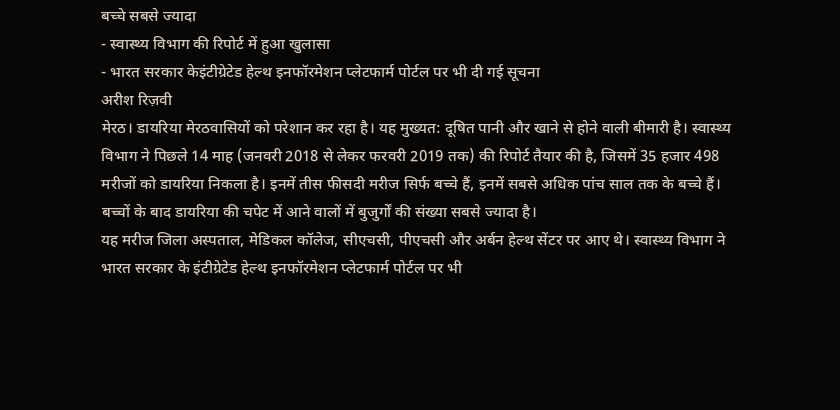बच्चे सबसे ज्यादा
- स्वास्थ्य विभाग की रिपोर्ट में हुआ खुलासा
- भारत सरकार केइंटीग्रेटेड हेल्थ इनफॉरमेशन प्लेटफार्म पोर्टल पर भी दी गई सूचना
अरीश रिज़वी
मेरठ। डायरिया मेरठवासियों को परेशान कर रहा है। यह मुख्यत: दूषित पानी और खाने से होने वाली बीमारी है। स्वास्थ्य विभाग ने पिछले 14 माह (जनवरी 2018 से लेकर फरवरी 2019 तक) की रिपोर्ट तैयार की है, जिसमें 35 हजार 498 मरीजों को डायरिया निकला है। इनमें तीस फीसदी मरीज सिर्फ बच्चे हैं, इनमें सबसे अधिक पांच साल तक के बच्चे हैं। बच्चों के बाद डायरिया की चपेट में आने वालों में बुजुर्गों की संख्या सबसे ज्यादा है।
यह मरीज जिला अस्पताल, मेडिकल कॉलेज, सीएचसी, पीएचसी और अर्बन हेल्थ सेंटर पर आए थे। स्वास्थ्य विभाग ने भारत सरकार के इंटीग्रेटेड हेल्थ इनफॉरमेशन प्लेटफार्म पोर्टल पर भी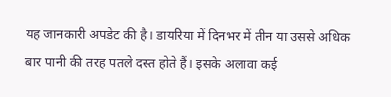यह जानकारी अपडेट की है। डायरिया में दिनभर में तीन या उससे अधिक बार पानी की तरह पतले दस्त होते हैं। इसके अलावा कई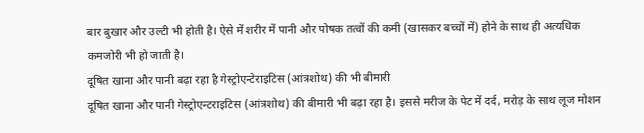बार बुखार और उल्टी भी होती है। ऐसे में शरीर में पानी और पोषक तत्वों की कमी (खासकर बच्चों में) होने के साथ ही अत्यधिक कमजोरी भी हो जाती है।
दूषित खाना और पानी बढ़ा रहा है गेस्ट्रोएन्टेराइटिस (आंत्रशोथ) की भी बीमारी
दूषित खाना और पानी गेस्ट्रोएन्टराइटिस (आंत्रशोथ) की बीमारी भी बढ़ा रहा है। इससे मरीज के पेट में दर्द, मरोड़ के साथ लूज मोशन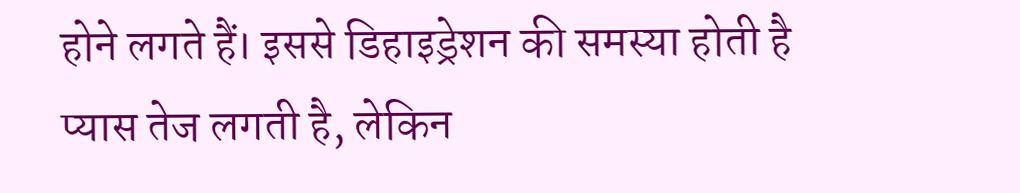होने लगते हैं। इससे डिहाइड्रेशन की समस्या होती है प्यास तेज लगती है, लेकिन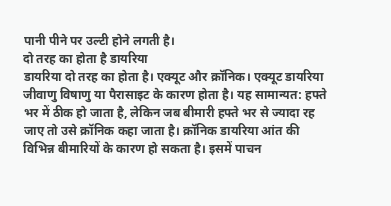पानी पीने पर उल्टी होने लगती है।
दो तरह का होता है डायरिया
डायरिया दो तरह का होता है। एक्यूट और क्रॉनिक। एक्यूट डायरिया जीवाणु विषाणु या पैरासाइट के कारण होता है। यह सामान्यत: हफ्ते भर में ठीक हो जाता है, लेकिन जब बीमारी हफ्ते भर से ज्यादा रह जाए तो उसे क्रॉनिक कहा जाता है। क्रॉनिक डायरिया आंत की विभिन्न बीमारियों के कारण हो सकता है। इसमें पाचन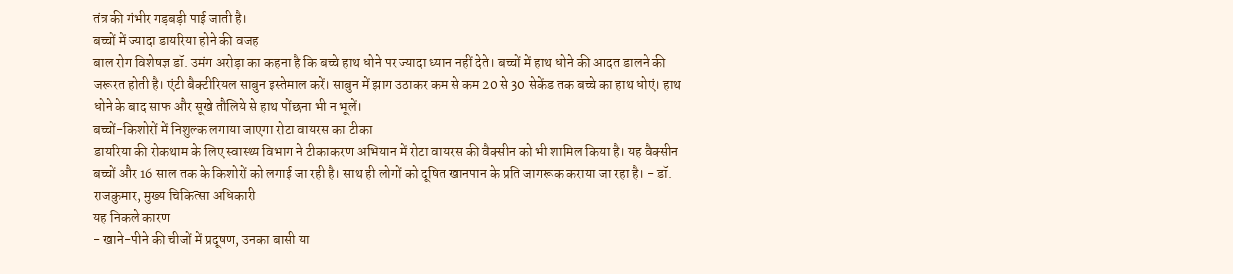तंत्र की गंभीर गड़बड़ी पाई जाती है।
बच्चों में ज्यादा डायरिया होने की वजह
बाल रोग विशेषज्ञ डॉ. उमंग अरोड़ा का कहना है कि बच्चे हाथ धोने पर ज्यादा ध्यान नहीं देते। बच्चों में हाथ धोने की आदत डालने की जरूरत होती है। एंटी बैक्टीरियल साबुन इस्तेमाल करें। साबुन में झाग उठाकर कम से कम 20 से 30 सेकेंड तक बच्चे का हाथ धोएं। हाथ धोने के बाद साफ और सूखे तौलिये से हाथ पोंछना भी न भूलें।
बच्चों-किशोरों में निशुल्क लगाया जाएगा रोटा वायरस का टीका
डायरिया की रोकथाम के लिए स्वास्थ्य विभाग ने टीकाकरण अभियान में रोटा वायरस की वैक्सीन को भी शामिल किया है। यह वैक्सीन बच्चों और 16 साल तक के किशोरों को लगाई जा रही है। साथ ही लोगों को दूषित खानपान के प्रति जागरूक कराया जा रहा है। - डॉ. राजकुमार, मुख्य चिकित्सा अधिकारी
यह निकले कारण
- खाने-पीने की चीजों में प्रदूषण, उनका बासी या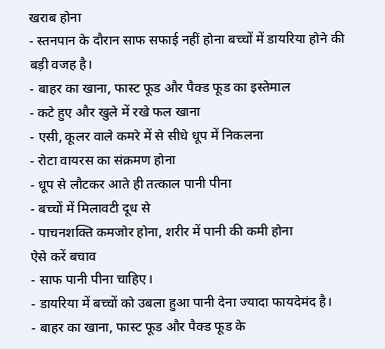खराब होना
- स्तनपान के दौरान साफ सफाई नहीं होना बच्चों में डायरिया होने की बड़ी वजह है।
- बाहर का खाना, फास्ट फूड और पैक्ड फूड का इस्तेमाल
- कटे हुए और खुले में रखे फल खाना
- एसी, कूलर वाले कमरे में से सीधे धूप में निकलना
- रोटा वायरस का संक्रमण होना
- धूप से लौटकर आते ही तत्काल पानी पीना
- बच्चों में मिलावटी दूध से
- पाचनशक्ति कमजोर होना, शरीर में पानी की कमी होना
ऐसे करें बचाव
- साफ पानी पीना चाहिए।
- डायरिया में बच्चों को उबला हुआ पानी देना ज्यादा फायदेमंद है।
- बाहर का खाना, फास्ट फूड और पैक्ड फूड के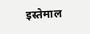इस्तेमाल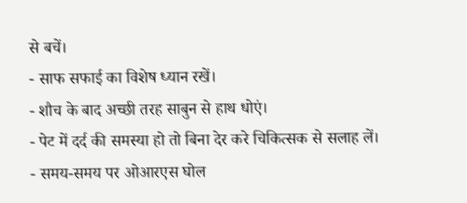से बचें।
- साफ सफाई का विशेष ध्यान रखें।
- शौच के बाद अच्छी तरह साबुन से हाथ धोएं।
- पेट में दर्द की समस्या हो तो बिना देर करे चिकित्सक से सलाह लें।
- समय-समय पर ओआरएस घोल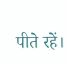पीते रहें।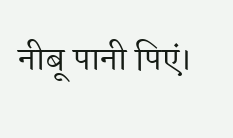नीबू पानी पिएं।